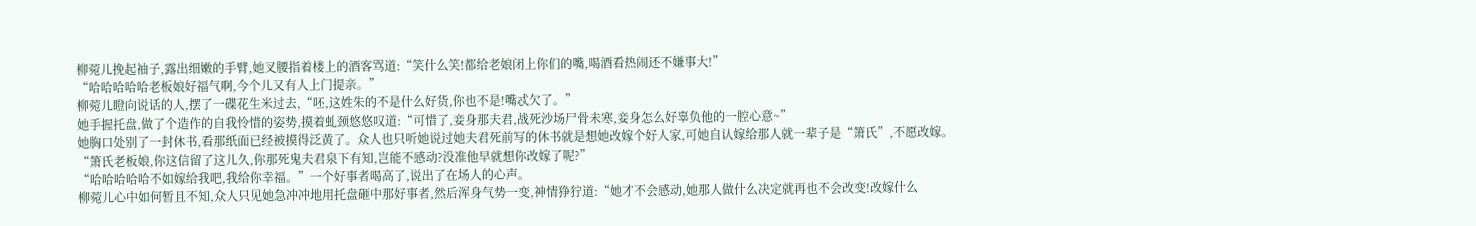柳菀儿挽起袖子,露出细嫩的手臂,她叉腰指着楼上的酒客骂道:“笑什么笑!都给老娘闭上你们的嘴,喝酒看热闹还不嫌事大!”
“哈哈哈哈哈老板娘好福气啊,今个儿又有人上门提亲。”
柳菀儿瞪向说话的人,摆了一碟花生米过去,“呸,这姓朱的不是什么好货,你也不是!嘴忒欠了。”
她手握托盘,做了个造作的自我怜惜的姿势,摸着虬颈悠悠叹道:“可惜了,妾身那夫君,战死沙场尸骨未寒,妾身怎么好辜负他的一腔心意~”
她胸口处别了一封休书,看那纸面已经被摸得泛黄了。众人也只听她说过她夫君死前写的休书就是想她改嫁个好人家,可她自认嫁给那人就一辈子是“箫氏”,不愿改嫁。
“箫氏老板娘,你这信留了这儿久,你那死鬼夫君泉下有知,岂能不感动?没准他早就想你改嫁了呢?”
“哈哈哈哈哈不如嫁给我吧,我给你幸福。”一个好事者喝高了,说出了在场人的心声。
柳菀儿心中如何暂且不知,众人只见她急冲冲地用托盘砸中那好事者,然后浑身气势一变,神情狰狞道:“她才不会感动,她那人做什么决定就再也不会改变!改嫁什么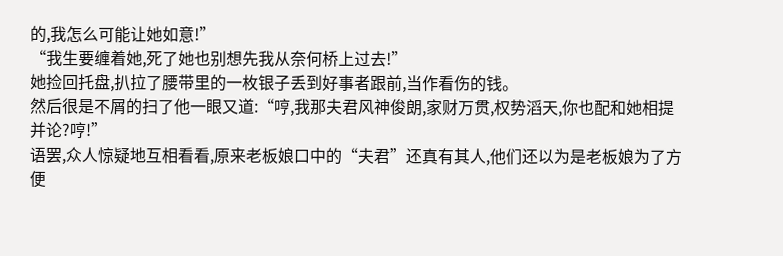的,我怎么可能让她如意!”
“我生要缠着她,死了她也别想先我从奈何桥上过去!”
她捡回托盘,扒拉了腰带里的一枚银子丢到好事者跟前,当作看伤的钱。
然后很是不屑的扫了他一眼又道:“哼,我那夫君风神俊朗,家财万贯,权势滔天,你也配和她相提并论?哼!”
语罢,众人惊疑地互相看看,原来老板娘口中的“夫君”还真有其人,他们还以为是老板娘为了方便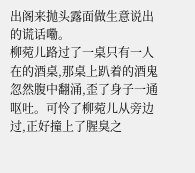出阁来抛头露面做生意说出的谎话嘞。
柳菀儿路过了一桌只有一人在的酒桌,那桌上趴着的酒鬼忽然腹中翻涌,歪了身子一通呕吐。可怜了柳菀儿从旁边过,正好撞上了腥臭之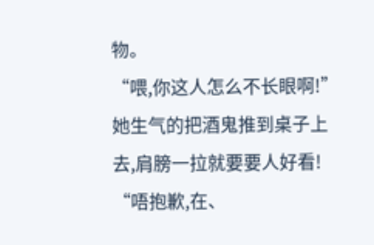物。
“喂,你这人怎么不长眼啊!”她生气的把酒鬼推到桌子上去,肩膀一拉就要要人好看!
“唔抱歉,在、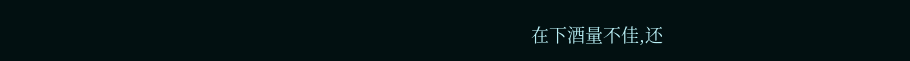在下酒量不佳,还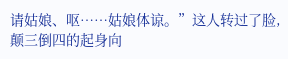请姑娘、呕……姑娘体谅。”这人转过了脸,颠三倒四的起身向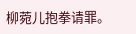柳菀儿抱拳请罪。